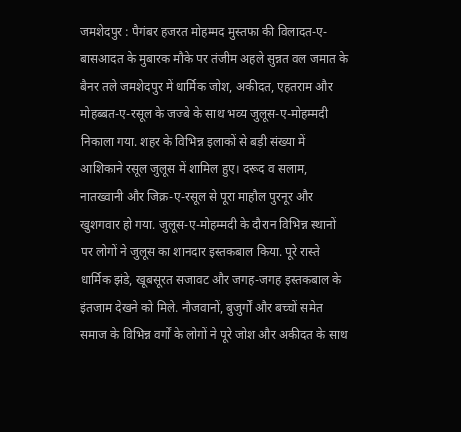जमशेदपुर : पैगंबर हजरत मोहम्मद मुस्तफा की विलादत-ए-बासआदत के मुबारक मौके पर तंजीम अहले सुन्नत वल जमात के बैनर तले जमशेदपुर में धार्मिक जोश, अकीदत, एहतराम और मोहब्बत-ए-रसूल के जज्बे के साथ भव्य जुलूस-ए-मोहम्मदी निकाला गया. शहर के विभिन्न इलाकों से बड़ी संख्या में आशिकाने रसूल जुलूस में शामिल हुए। दरूद व सलाम, नातख्वानी और जिक्र-ए-रसूल से पूरा माहौल पुरनूर और खुशगवार हो गया. जुलूस-ए-मोहम्मदी के दौरान विभिन्न स्थानों पर लोगों ने जुलूस का शानदार इस्तकबाल किया. पूरे रास्ते धार्मिक झंडे, खूबसूरत सजावट और जगह-जगह इस्तकबाल के इंतजाम देखने को मिले. नौजवानों, बुजुर्गों और बच्चों समेत समाज के विभिन्न वर्गों के लोगों ने पूरे जोश और अकीदत के साथ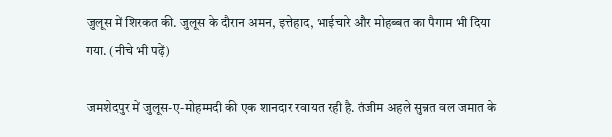जुलूस में शिरकत की. जुलूस के दौरान अमन, इत्तेहाद, भाईचारे और मोहब्बत का पैगाम भी दिया गया. (नीचे भी पढ़ें)

जमशेदपुर में जुलूस-ए-मोहम्मदी की एक शानदार रवायत रही है. तंजीम अहले सुन्नत वल जमात के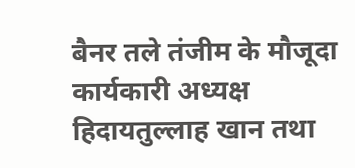बैनर तले तंजीम के मौजूदा कार्यकारी अध्यक्ष हिदायतुल्लाह खान तथा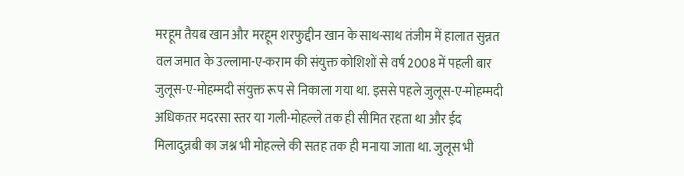मरहूम तैयब खान और मरहूम शरफुद्दीन खान के साथ-साथ तंजीम में हालात सुन्नत वल जमात के उल्लामा-ए-कराम की संयुक्त कोशिशों से वर्ष 2008 में पहली बार जुलूस-ए-मोहम्मदी संयुक्त रूप से निकाला गया था. इससे पहले जुलूस-ए-मोहम्मदी अधिकतर मदरसा स्तर या गली-मोहल्ले तक ही सीमित रहता था और ईद मिलादुन्नबी का जश्न भी मोहल्ले की सतह तक ही मनाया जाता था. जुलूस भी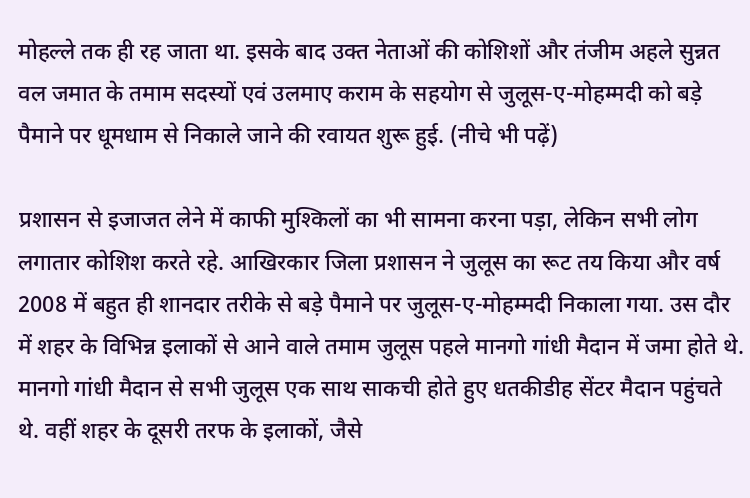मोहल्ले तक ही रह जाता था. इसके बाद उक्त नेताओं की कोशिशों और तंजीम अहले सुन्नत वल जमात के तमाम सदस्यों एवं उलमाए कराम के सहयोग से जुलूस-ए-मोहम्मदी को बड़े पैमाने पर धूमधाम से निकाले जाने की रवायत शुरू हुई. (नीचे भी पढ़ें)

प्रशासन से इजाजत लेने में काफी मुश्किलों का भी सामना करना पड़ा, लेकिन सभी लोग लगातार कोशिश करते रहे. आखिरकार जिला प्रशासन ने जुलूस का रूट तय किया और वर्ष 2008 में बहुत ही शानदार तरीके से बड़े पैमाने पर जुलूस-ए-मोहम्मदी निकाला गया. उस दौर में शहर के विभिन्न इलाकों से आने वाले तमाम जुलूस पहले मानगो गांधी मैदान में जमा होते थे. मानगो गांधी मैदान से सभी जुलूस एक साथ साकची होते हुए धतकीडीह सेंटर मैदान पहुंचते थे. वहीं शहर के दूसरी तरफ के इलाकों, जैसे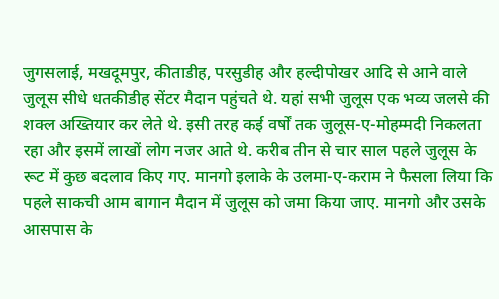जुगसलाई, मखदूमपुर, कीताडीह, परसुडीह और हल्दीपोखर आदि से आने वाले जुलूस सीधे धतकीडीह सेंटर मैदान पहुंचते थे. यहां सभी जुलूस एक भव्य जलसे की शक्ल अख्तियार कर लेते थे. इसी तरह कई वर्षों तक जुलूस-ए-मोहम्मदी निकलता रहा और इसमें लाखों लोग नजर आते थे. करीब तीन से चार साल पहले जुलूस के रूट में कुछ बदलाव किए गए. मानगो इलाके के उलमा-ए-कराम ने फैसला लिया कि पहले साकची आम बागान मैदान में जुलूस को जमा किया जाए. मानगो और उसके आसपास के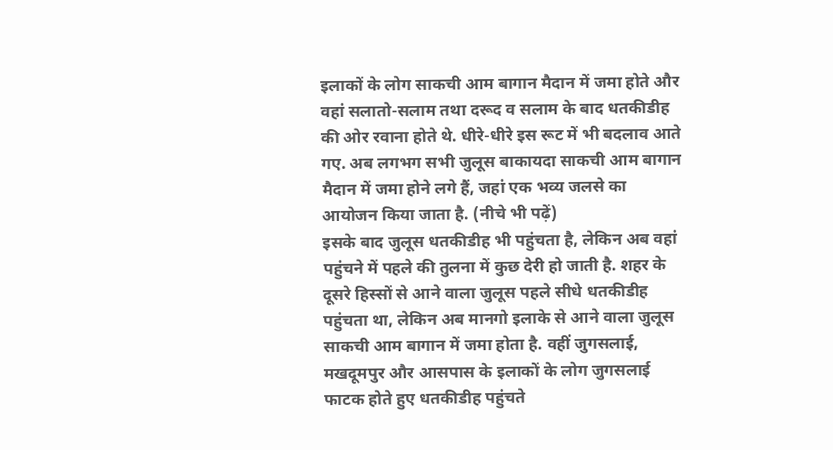इलाकों के लोग साकची आम बागान मैदान में जमा होते और वहां सलातो-सलाम तथा दरूद व सलाम के बाद धतकीडीह की ओर रवाना होते थे. धीरे-धीरे इस रूट में भी बदलाव आते गए. अब लगभग सभी जुलूस बाकायदा साकची आम बागान मैदान में जमा होने लगे हैं, जहां एक भव्य जलसे का आयोजन किया जाता है. (नीचे भी पढ़ें)
इसके बाद जुलूस धतकीडीह भी पहुंचता है, लेकिन अब वहां पहुंचने में पहले की तुलना में कुछ देरी हो जाती है. शहर के दूसरे हिस्सों से आने वाला जुलूस पहले सीधे धतकीडीह पहुंचता था, लेकिन अब मानगो इलाके से आने वाला जुलूस साकची आम बागान में जमा होता है. वहीं जुगसलाई, मखदूमपुर और आसपास के इलाकों के लोग जुगसलाई फाटक होते हुए धतकीडीह पहुंचते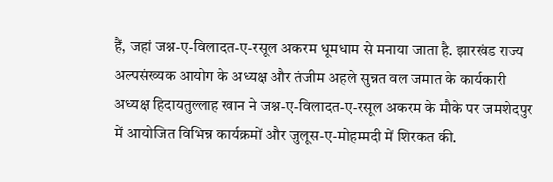हैं, जहां जश्न-ए-विलादत-ए-रसूल अकरम धूमधाम से मनाया जाता है. झारखंड राज्य अल्पसंख्यक आयोग के अध्यक्ष और तंजीम अहले सुन्नत वल जमात के कार्यकारी अध्यक्ष हिदायतुल्लाह खान ने जश्न-ए-विलादत-ए-रसूल अकरम के मौके पर जमशेदपुर में आयोजित विभिन्न कार्यक्रमों और जुलूस-ए-मोहम्मदी में शिरकत की.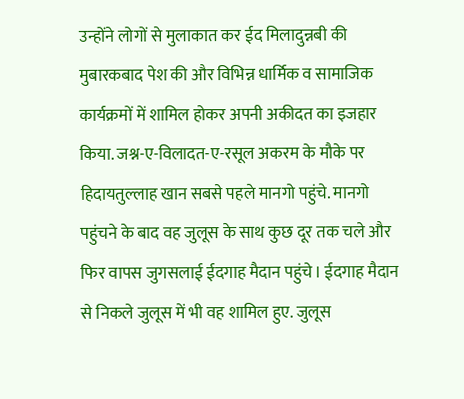उन्होंने लोगों से मुलाकात कर ईद मिलादुन्नबी की मुबारकबाद पेश की और विभिन्न धार्मिक व सामाजिक कार्यक्रमों में शामिल होकर अपनी अकीदत का इजहार किया. जश्न-ए-विलादत-ए-रसूल अकरम के मौके पर हिदायतुल्लाह खान सबसे पहले मानगो पहुंचे. मानगो पहुंचने के बाद वह जुलूस के साथ कुछ दूर तक चले और फिर वापस जुगसलाई ईदगाह मैदान पहुंचे। ईदगाह मैदान से निकले जुलूस में भी वह शामिल हुए. जुलूस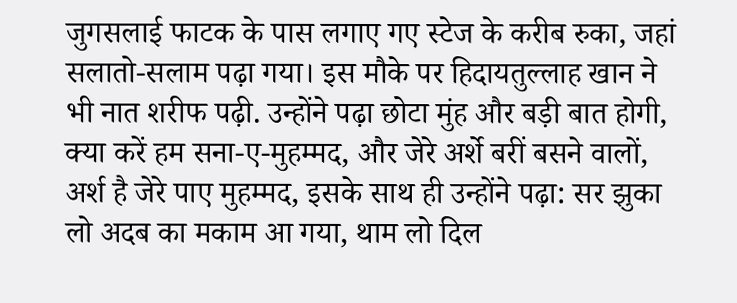जुगसलाई फाटक के पास लगाए गए स्टेज के करीब रुका, जहां सलातो-सलाम पढ़ा गया। इस मौके पर हिदायतुल्लाह खान ने भी नात शरीफ पढ़ी. उन्होंने पढ़ा छोटा मुंह और बड़ी बात होगी, क्या करें हम सना-ए-मुहम्मद, और जेरे अर्शे बरीं बसने वालों, अर्श है जेरे पाए मुहम्मद, इसके साथ ही उन्होंने पढ़ा: सर झुका लो अदब का मकाम आ गया, थाम लो दिल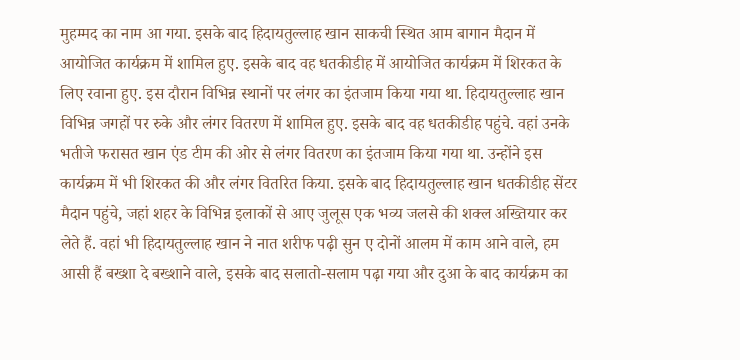मुहम्मद का नाम आ गया. इसके बाद हिदायतुल्लाह खान साकची स्थित आम बागान मैदान में आयोजित कार्यक्रम में शामिल हुए. इसके बाद वह धतकीडीह में आयोजित कार्यक्रम में शिरकत के लिए रवाना हुए. इस दौरान विभिन्न स्थानों पर लंगर का इंतजाम किया गया था. हिदायतुल्लाह खान विभिन्न जगहों पर रुके और लंगर वितरण में शामिल हुए. इसके बाद वह धतकीडीह पहुंचे. वहां उनके भतीजे फरासत खान एंड टीम की ओर से लंगर वितरण का इंतजाम किया गया था. उन्होंने इस कार्यक्रम में भी शिरकत की और लंगर वितरित किया. इसके बाद हिदायतुल्लाह खान धतकीडीह सेंटर मैदान पहुंचे, जहां शहर के विभिन्न इलाकों से आए जुलूस एक भव्य जलसे की शक्ल अख्तियार कर लेते हैं. वहां भी हिदायतुल्लाह खान ने नात शरीफ पढ़ी सुन ए दोनों आलम में काम आने वाले, हम आसी हैं बख्शा दे बख्शाने वाले, इसके बाद सलातो-सलाम पढ़ा गया और दुआ के बाद कार्यक्रम का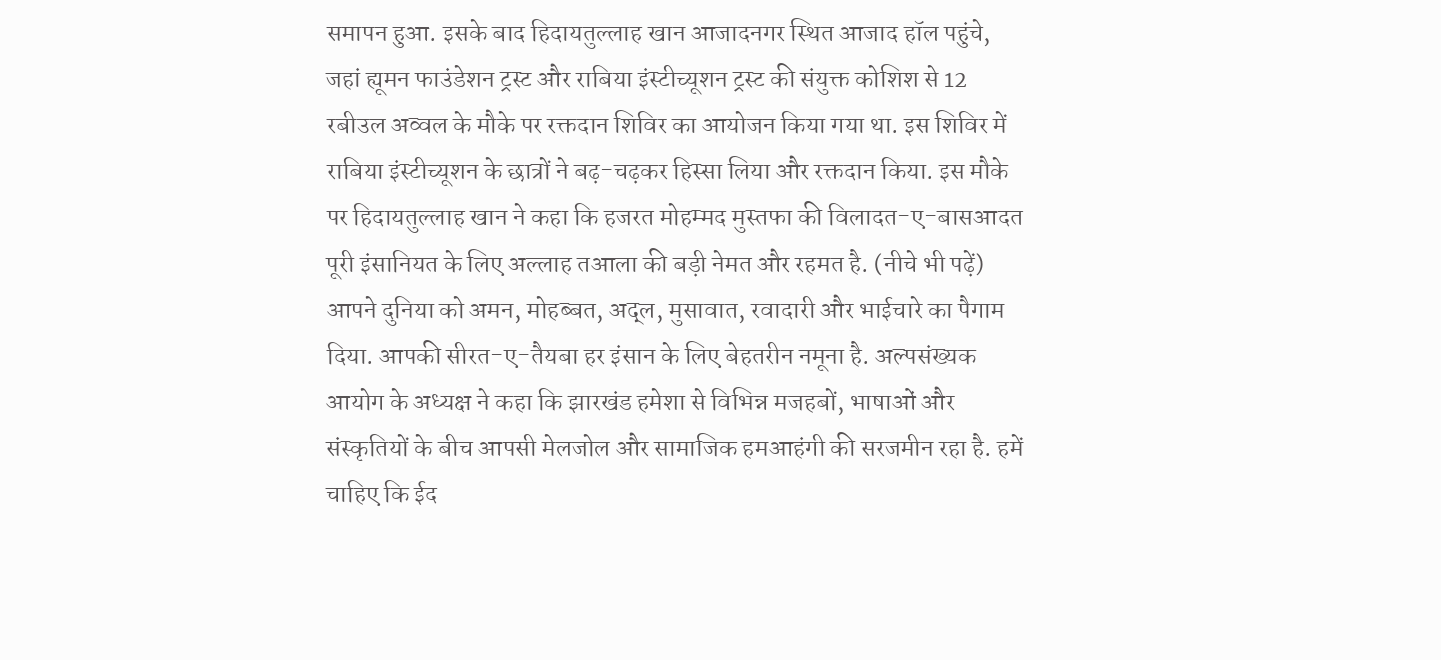समापन हुआ. इसके बाद हिदायतुल्लाह खान आजादनगर स्थित आजाद हॉल पहुंचे, जहां ह्यूमन फाउंडेशन ट्रस्ट और राबिया इंस्टीच्यूशन ट्रस्ट की संयुक्त कोशिश से 12 रबीउल अव्वल के मौके पर रक्तदान शिविर का आयोजन किया गया था. इस शिविर में राबिया इंस्टीच्यूशन के छात्रों ने बढ़-चढ़कर हिस्सा लिया और रक्तदान किया. इस मौके पर हिदायतुल्लाह खान ने कहा कि हजरत मोहम्मद मुस्तफा की विलादत-ए-बासआदत पूरी इंसानियत के लिए अल्लाह तआला की बड़ी नेमत और रहमत है. (नीचे भी पढ़ें)
आपने दुनिया को अमन, मोहब्बत, अद्ल, मुसावात, रवादारी और भाईचारे का पैगाम दिया. आपकी सीरत-ए-तैयबा हर इंसान के लिए बेहतरीन नमूना है. अल्पसंख्यक आयोग के अध्यक्ष ने कहा कि झारखंड हमेशा से विभिन्न मजहबों, भाषाओं और संस्कृतियों के बीच आपसी मेलजोल और सामाजिक हमआहंगी की सरजमीन रहा है. हमें चाहिए कि ईद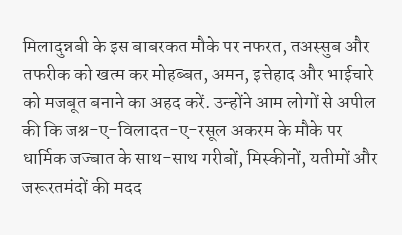मिलादुन्नबी के इस बाबरकत मौके पर नफरत, तअस्सुब और तफरीक को खत्म कर मोहब्बत, अमन, इत्तेहाद और भाईचारे को मजबूत बनाने का अहद करें. उन्होंने आम लोगों से अपील की कि जश्न-ए-विलादत-ए-रसूल अकरम के मौके पर धार्मिक जज्बात के साथ-साथ गरीबों, मिस्कीनों, यतीमों और जरूरतमंदों की मदद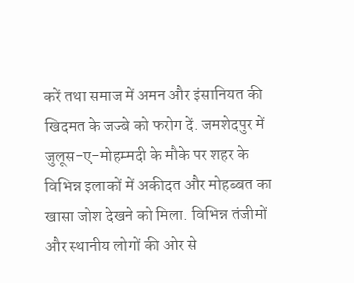करें तथा समाज में अमन और इंसानियत की खिदमत के जज्बे को फरोग दें. जमशेदपुर में जुलूस-ए-मोहम्मदी के मौके पर शहर के विभिन्न इलाकों में अकीदत और मोहब्बत का खासा जोश देखने को मिला. विभिन्न तंजीमों और स्थानीय लोगों की ओर से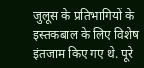जुलूस के प्रतिभागियों के इस्तकबाल के लिए विशेष इंतजाम किए गए थे. पूरे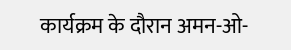कार्यक्रम के दौरान अमन-ओ-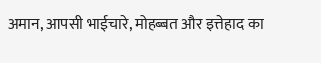अमान, आपसी भाईचारे, मोहब्बत और इत्तेहाद का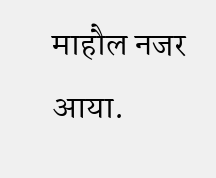माहौल नजर आया.